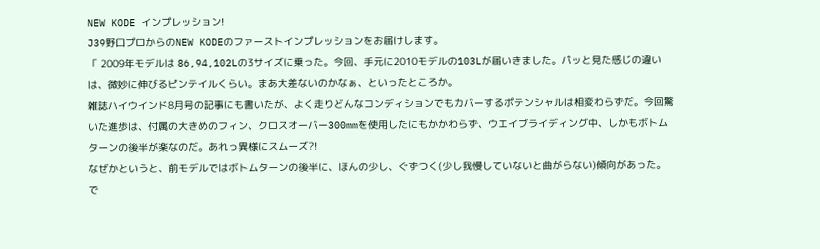NEW KODE インプレッション!
J39野口プロからのNEW KODEのファーストインプレッションをお届けします。
「 2009年モデルは 86,94,102Lの3サイズに乗った。今回、手元に2010モデルの103Lが届いきました。パッと見た感じの違いは、微妙に伸びるピンテイルくらい。まあ大差ないのかなぁ、といったところか。
雑誌ハイウインド8月号の記事にも書いたが、よく走りどんなコンディションでもカバーするポテンシャルは相変わらずだ。今回驚いた進歩は、付属の大きめのフィン、クロスオーバー300mmを使用したにもかかわらず、ウエイブライディング中、しかもボトムターンの後半が楽なのだ。あれっ異様にスムーズ?!
なぜかというと、前モデルではボトムターンの後半に、ほんの少し、ぐずつく(少し我慢していないと曲がらない)傾向があった。で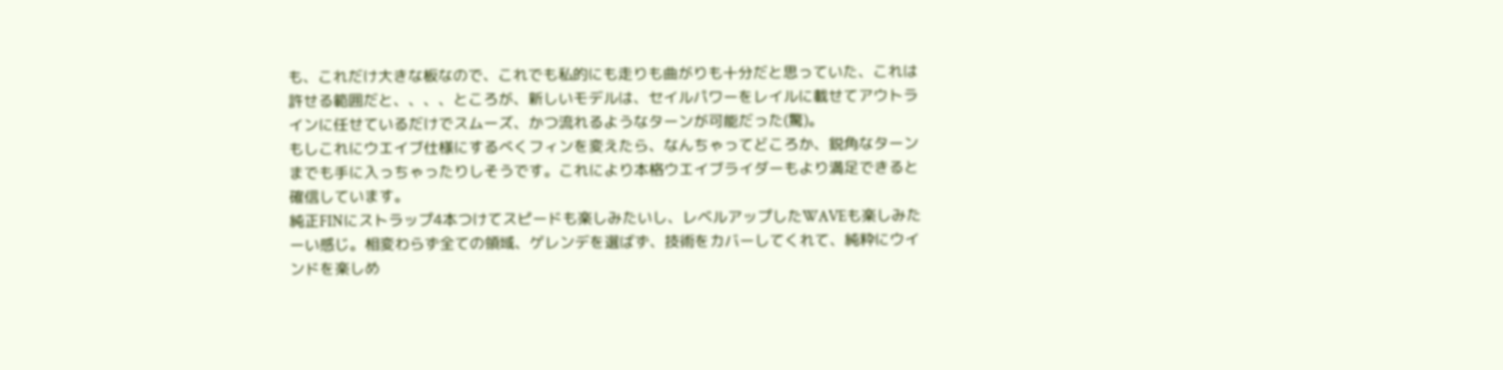も、これだけ大きな板なので、これでも私的にも走りも曲がりも十分だと思っていた、これは許せる範囲だと、、、、ところが、新しいモデルは、セイルパワーをレイルに載せてアウトラインに任せているだけでスムーズ、かつ流れるようなターンが可能だった(驚)。
もしこれにウエイブ仕様にするべくフィンを変えたら、なんちゃってどころか、鋭角なターンまでも手に入っちゃったりしそうです。これにより本格ウエイブライダーもより満足できると確信しています。
純正FINにストラップ4本つけてスピードも楽しみたいし、レベルアップしたWAVEも楽しみたーい感じ。相変わらず全ての領域、ゲレンデを選ばず、技術をカバーしてくれて、純粋にウインドを楽しめ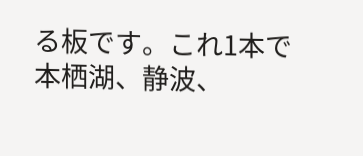る板です。これ1本で本栖湖、静波、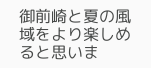御前崎と夏の風域をより楽しめると思いま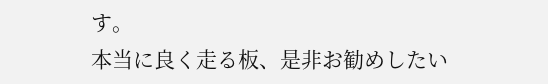す。
本当に良く走る板、是非お勧めしたい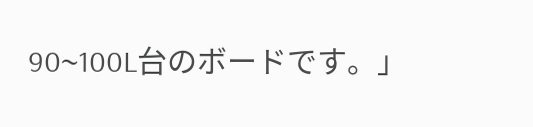90~100L台のボードです。」